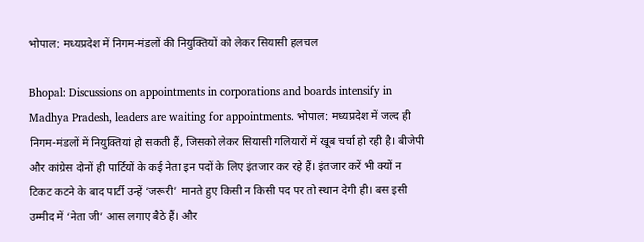भोपाल: मध्यप्रदेश में निगम-मंडलों की नियुक्तियों को लेकर सियासी हलचल

Bhopal: Discussions on appointments in corporations and boards intensify in Madhya Pradesh, leaders are waiting for appointments. भोपाल: मध्यप्रदेश में जल्द ही निगम-मंडलों में नियुक्तियां हो सकती हैं, जिसको लेकर सियासी गलियारों में खूब चर्चा हो रही है। बीजेपी और कांग्रेस दोनों ही पार्टियों के कई नेता इन पदों के लिए इंतजार कर रहे हैं। इंतजार करें भी क्यों न टिकट कटने के बाद पार्टी उन्हें ‘जरूरी’ मानते हुए किसी न किसी पद पर तो स्थान देगी ही। बस इसी उम्मीद में ‘नेता जी’ आस लगाए बैठे हैं। और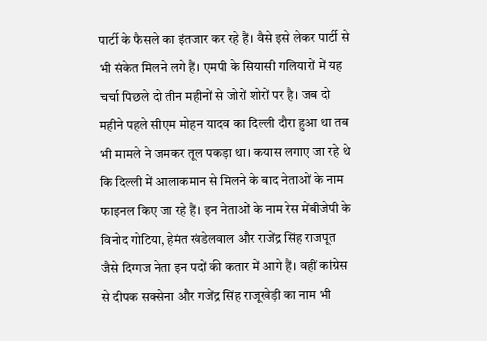पार्टी के फैसले का इंतजार कर रहे हैं। वैसे इसे लेकर पार्टी से भी संकेत मिलने लगे हैं। एमपी के सियासी गलियारों में यह चर्चा पिछले दो तीन महीनों से जोरों शोरों पर है। जब दो महीने पहले सीएम मोहन यादव का दिल्ली दौरा हुआ था तब भी मामले ने जमकर तूल पकड़ा था। कयास लगाए जा रहे थे कि दिल्ली में आलाकमान से मिलने के बाद नेताओं के नाम फाइनल किए जा रहे हैं। इन नेताओं के नाम रेस मेंबीजेपी के विनोद गोटिया, हेमंत खंडेलवाल और राजेंद्र सिंह राजपूत जैसे दिग्गज नेता इन पदों की कतार में आगे हैं। वहीं कांग्रेस से दीपक सक्सेना और गजेंद्र सिंह राजूखेड़ी का नाम भी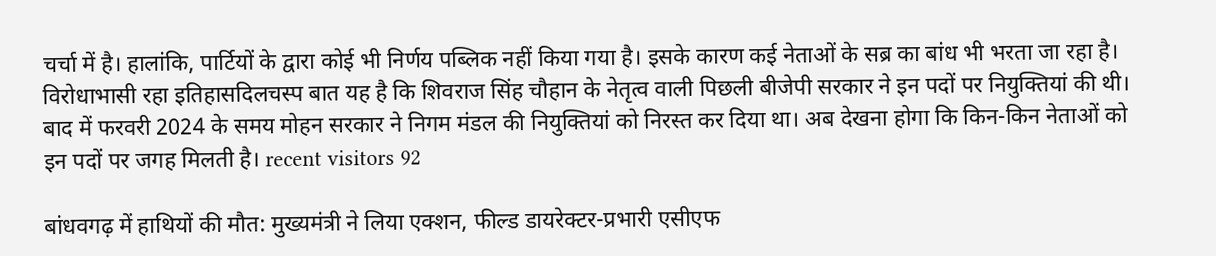चर्चा में है। हालांकि, पार्टियों के द्वारा कोई भी निर्णय पब्लिक नहीं किया गया है। इसके कारण कई नेताओं के सब्र का बांध भी भरता जा रहा है। विरोधाभासी रहा इतिहासदिलचस्प बात यह है कि शिवराज सिंह चौहान के नेतृत्व वाली पिछली बीजेपी सरकार ने इन पदों पर नियुक्तियां की थी। बाद में फरवरी 2024 के समय मोहन सरकार ने निगम मंडल की नियुक्तियां को निरस्त कर दिया था। अब देखना होगा कि किन-किन नेताओं को इन पदों पर जगह मिलती है। recent visitors 92

बांधवगढ़ में हाथियों की मौत: मुख्यमंत्री ने लिया एक्शन, फील्ड डायरेक्टर-प्रभारी एसीएफ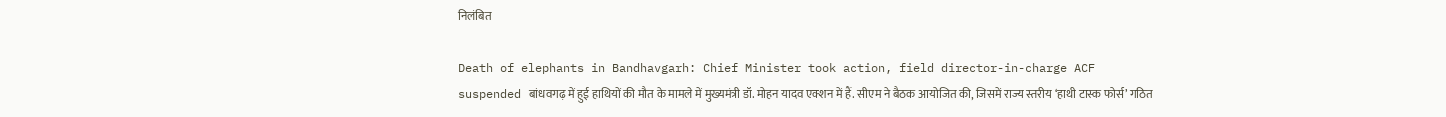निलंबित

Death of elephants in Bandhavgarh: Chief Minister took action, field director-in-charge ACF suspended बांधवगढ़ में हुई हाथियों की मौत के मामले में मुख्यमंत्री डॉ. मोहन यादव एक्शन में हैं. सीएम ने बैठक आयोजित की, जिसमें राज्य स्तरीय ‘हाथी टास्क फोर्स’ गठित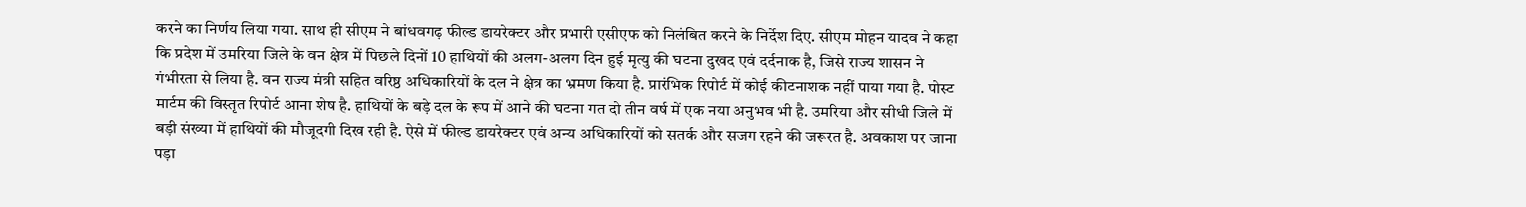करने का निर्णय लिया गया. साथ ही सीएम ने बांधवगढ़ फील्ड डायरेक्टर और प्रभारी एसीएफ को निलंबित करने के निर्देश दिए. सीएम मोहन यादव ने कहा कि प्रदेश में उमरिया जिले के वन क्षेत्र में पिछले दिनों 10 हाथियों की अलग-अलग दिन हुई मृत्यु की घटना दुखद एवं दर्दनाक है, जिसे राज्य शासन ने गंभीरता से लिया है. वन राज्य मंत्री सहित वरिष्ठ अधिकारियों के दल ने क्षेत्र का भ्रमण किया है. प्रारंभिक रिपोर्ट में कोई कीटनाशक नहीं पाया गया है. पोस्ट मार्टम की विस्तृत रिपोर्ट आना शेष है. हाथियों के बड़े दल के रूप में आने की घटना गत दो तीन वर्ष में एक नया अनुभव भी है. उमरिया और सीधी जिले में बड़ी संख्या में हाथियों की मौजूदगी दिख रही है. ऐसे में फील्ड डायरेक्टर एवं अन्य अधिकारियों को सतर्क और सजग रहने की जरूरत है. अवकाश पर जाना पड़ा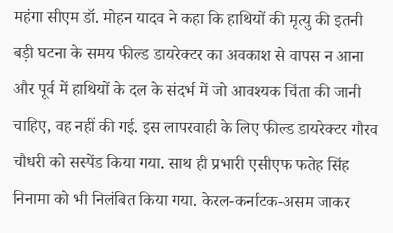महंगा सीएम डॉ. मोहन यादव ने कहा कि हाथियों की मृत्यु की इतनी बड़ी घटना के समय फील्ड डायरेक्टर का अवकाश से वापस न आना और पूर्व में हाथियों के दल के संदर्भ में जो आवश्यक चिंता की जानी चाहिए, वह नहीं की गई. इस लापरवाही के लिए फील्ड डायरेक्टर गौरव चौधरी को सस्पेंड किया गया. साथ ही प्रभारी एसीएफ फतेह सिंह निनामा को भी निलंबित किया गया. केरल-कर्नाटक-असम जाकर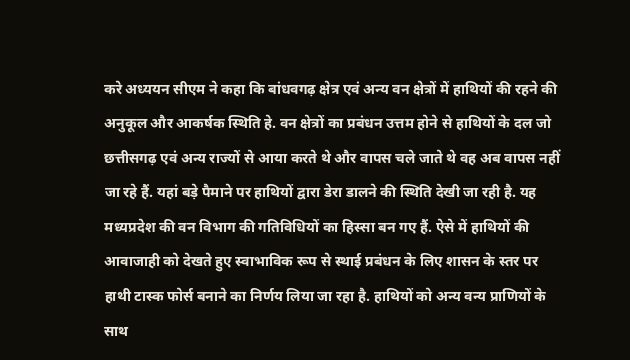करे अध्ययन सीएम ने कहा कि बांधवगढ़ क्षेत्र एवं अन्य वन क्षेत्रों में हाथियों की रहने की अनुकूल और आकर्षक स्थिति हे. वन क्षेत्रों का प्रबंधन उत्तम होने से हाथियों के दल जो छत्तीसगढ़ एवं अन्य राज्यों से आया करते थे और वापस चले जाते थे वह अब वापस नहीं जा रहे हैं. यहां बड़े पैमाने पर हाथियों द्वारा डेरा डालने की स्थिति देखी जा रही है. यह मध्यप्रदेश की वन विभाग की गतिविधियों का हिस्सा बन गए हैं. ऐसे में हाथियों की आवाजाही को देखते हुए स्वाभाविक रूप से स्थाई प्रबंधन के लिए शासन के स्तर पर हाथी टास्क फोर्स बनाने का निर्णय लिया जा रहा है. हाथियों को अन्य वन्य प्राणियों के साथ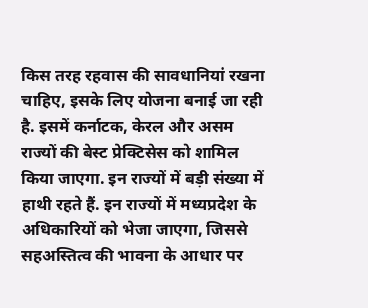किस तरह रहवास की सावधानियां रखना चाहिए, इसके लिए योजना बनाई जा रही है. इसमें कर्नाटक, केरल और असम राज्यों की बेस्ट प्रेक्टिसेस को शामिल किया जाएगा. इन राज्यों में बड़ी संख्या में हाथी रहते हैं. इन राज्यों में मध्यप्रदेश के अधिकारियों को भेजा जाएगा, जिससे सहअस्तित्व की भावना के आधार पर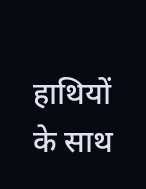हाथियों के साथ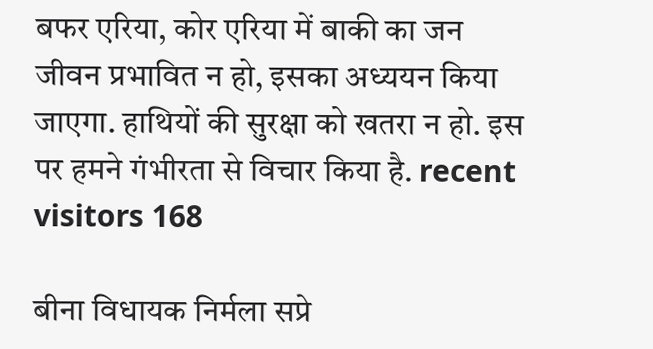बफर एरिया, कोर एरिया में बाकी का जन जीवन प्रभावित न हो, इसका अध्ययन किया जाएगा. हाथियों की सुरक्षा को खतरा न हो. इस पर हमने गंभीरता से विचार किया है. recent visitors 168

बीना विधायक निर्मला सप्रे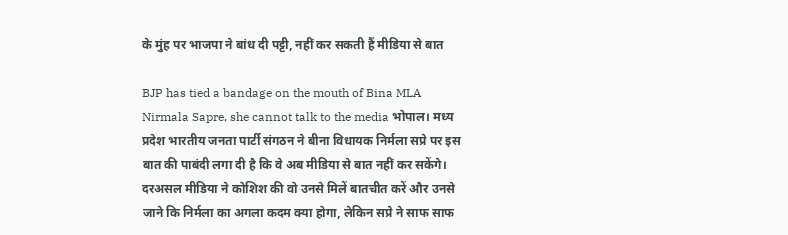के मुंह पर भाजपा ने बांध दी पट्टी, नहीं कर सकती हैं मीडिया से बात

BJP has tied a bandage on the mouth of Bina MLA Nirmala Sapre, she cannot talk to the media भोपाल। मध्य प्रदेश भारतीय जनता पार्टी संगठन ने बीना विधायक निर्मला सप्रे पर इस बात की पाबंदी लगा दी है कि वे अब मीडिया से बात नहीं कर सकेंगे। दरअसल मीडिया ने कोशिश की वो उनसे मिलें बातचीत करें और उनसे जाने कि निर्मला का अगला कदम क्या होगा, लेकिन सप्रे ने साफ साफ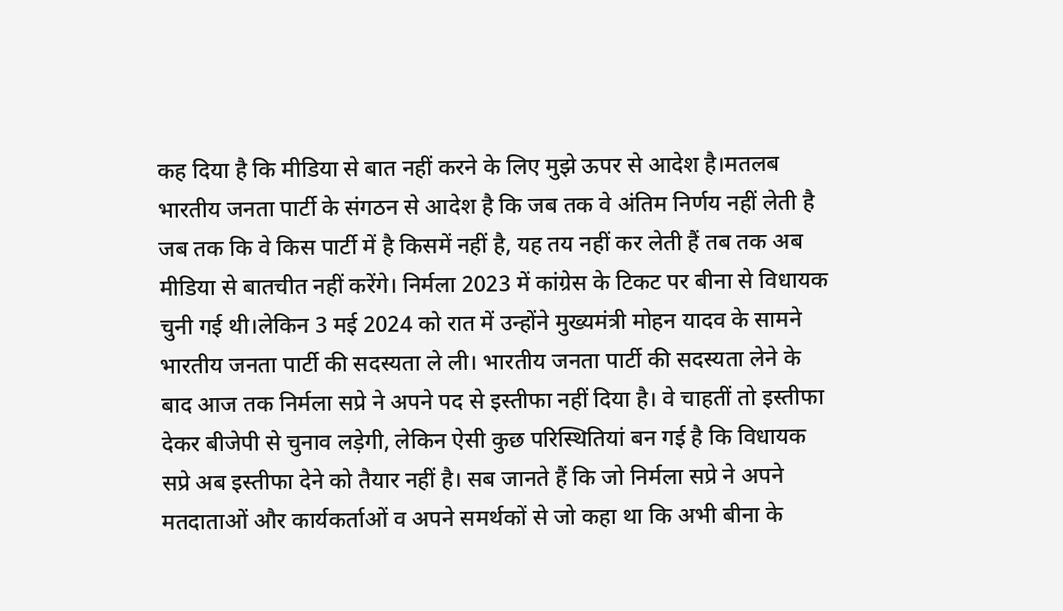कह दिया है कि मीडिया से बात नहीं करने के लिए मुझे ऊपर से आदेश है।मतलब भारतीय जनता पार्टी के संगठन से आदेश है कि जब तक वे अंतिम निर्णय नहीं लेती है जब तक कि वे किस पार्टी में है किसमें नहीं है, यह तय नहीं कर लेती हैं तब तक अब मीडिया से बातचीत नहीं करेंगे। निर्मला 2023 में कांग्रेस के टिकट पर बीना से विधायक चुनी गई थी।लेकिन 3 मई 2024 को रात में उन्होंने मुख्यमंत्री मोहन यादव के सामने भारतीय जनता पार्टी की सदस्यता ले ली। भारतीय जनता पार्टी की सदस्यता लेने के बाद आज तक निर्मला सप्रे ने अपने पद से इस्तीफा नहीं दिया है। वे चाहतीं तो इस्तीफा देकर बीजेपी से चुनाव लड़ेगी, लेकिन ऐसी कुछ परिस्थितियां बन गई है कि विधायक सप्रे अब इस्तीफा देने को तैयार नहीं है। सब जानते हैं कि जो निर्मला सप्रे ने अपने मतदाताओं और कार्यकर्ताओं व अपने समर्थकों से जो कहा था कि अभी बीना के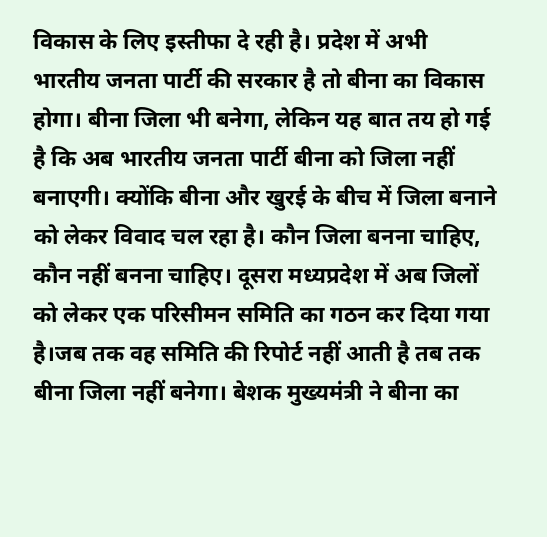विकास के लिए इस्तीफा दे रही है। प्रदेश में अभी भारतीय जनता पार्टी की सरकार है तो बीना का विकास होगा। बीना जिला भी बनेगा, लेकिन यह बात तय हो गई है कि अब भारतीय जनता पार्टी बीना को जिला नहीं बनाएगी। क्योंकि बीना और खुरई के बीच में जिला बनाने को लेकर विवाद चल रहा है। कौन जिला बनना चाहिए, कौन नहीं बनना चाहिए। दूसरा मध्यप्रदेश में अब जिलों को लेकर एक परिसीमन समिति का गठन कर दिया गया है।जब तक वह समिति की रिपोर्ट नहीं आती है तब तक बीना जिला नहीं बनेगा। बेशक मुख्यमंत्री ने बीना का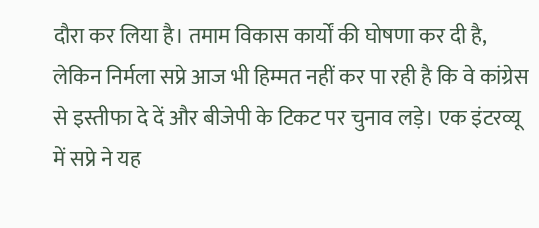दौरा कर लिया है। तमाम विकास कार्यों की घोषणा कर दी है, लेकिन निर्मला सप्रे आज भी हिम्मत नहीं कर पा रही है कि वे कांग्रेस से इस्तीफा दे दें और बीजेपी के टिकट पर चुनाव लड़े। एक इंटरव्यू में सप्रे ने यह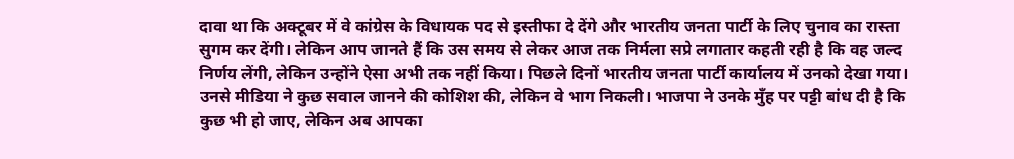दावा था कि अक्टूबर में वे कांग्रेस के विधायक पद से इस्तीफा दे देंगे और भारतीय जनता पार्टी के लिए चुनाव का रास्ता सुगम कर देंगी। लेकिन आप जानते हैं कि उस समय से लेकर आज तक निर्मला सप्रे लगातार कहती रही है कि वह जल्द निर्णय लेंगी, लेकिन उन्होंने ऐसा अभी तक नहीं किया। पिछले दिनों भारतीय जनता पार्टी कार्यालय में उनको देखा गया। उनसे मीडिया ने कुछ सवाल जानने की कोशिश की, लेकिन वे भाग निकली। भाजपा ने उनके मुँह पर पट्टी बांध दी है कि कुछ भी हो जाए, लेकिन अब आपका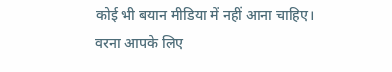कोई भी बयान मीडिया में नहीं आना चाहिए। वरना आपके लिए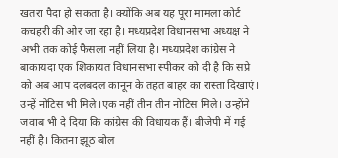खतरा पैदा हो सकता है। क्योंकि अब यह पूरा मामला कोर्ट कचहरी की ओर जा रहा है। मध्यप्रदेश विधानसभा अध्यक्ष ने अभी तक कोई फैसला नहीं लिया है। मध्यप्रदेश कांग्रेस ने बाकायदा एक शिकायत विधानसभा स्पीकर को दी है कि सप्रे को अब आप दलबदल कानून के तहत बाहर का रास्ता दिखाएं। उन्हें नोटिस भी मिले।एक नहीं तीन तीन नोटिस मिले। उन्होंने जवाब भी दे दिया कि कांग्रेस की विधायक हैं। बीजेपी में गई नहीं है। कितना झूठ बोल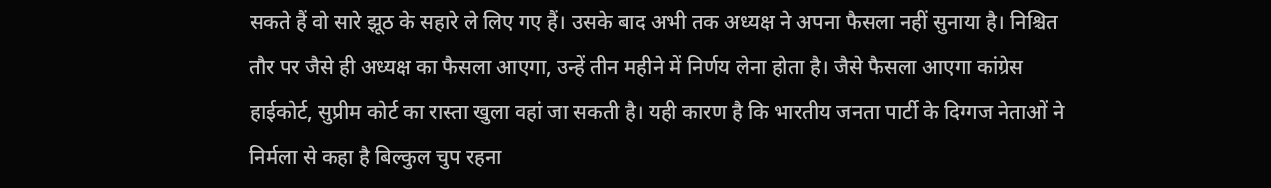सकते हैं वो सारे झूठ के सहारे ले लिए गए हैं। उसके बाद अभी तक अध्यक्ष ने अपना फैसला नहीं सुनाया है। निश्चित तौर पर जैसे ही अध्यक्ष का फैसला आएगा, उन्हें तीन महीने में निर्णय लेना होता है। जैसे फैसला आएगा कांग्रेस हाईकोर्ट, सुप्रीम कोर्ट का रास्ता खुला वहां जा सकती है। यही कारण है कि भारतीय जनता पार्टी के दिग्गज नेताओं ने निर्मला से कहा है बिल्कुल चुप रहना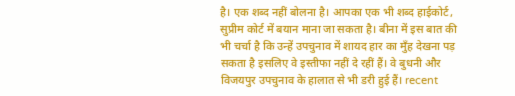है। एक शब्द नहीं बोलना है। आपका एक भी शब्द हाईकोर्ट, सुप्रीम कोर्ट में बयान माना जा सकता है। बीना में इस बात की भी चर्चा है कि उन्हें उपचुनाव में शायद हार का मुँह देखना पड़ सकता है इसलिए वे इस्तीफा नहीं दे रहीं हैं। वे बुधनी और विजयपुर उपचुनाव के हालात से भी डरी हुई हैं। recent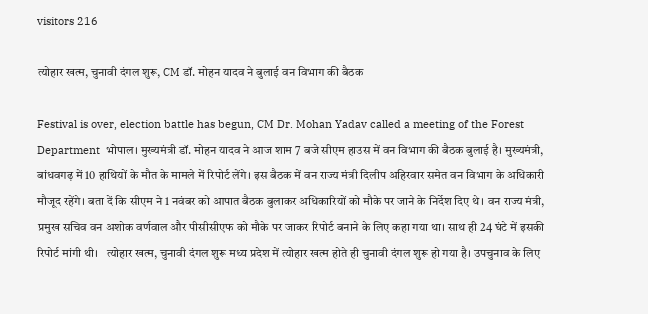visitors 216

त्योहार खत्म, चुनावी दंगल शुरू, CM डॉ. मोहन यादव ने बुलाई वन विभाग की बैठक

Festival is over, election battle has begun, CM Dr. Mohan Yadav called a meeting of the Forest Department  भोपाल। मुख्यमंत्री डॉ. मोहन यादव ने आज शाम 7 बजे सीएम हाउस में वन विभाग की बैठक बुलाई है। मुख्यमंत्री, बांधवगढ़ में 10 हाथियों के मौत के मामले में रिपोर्ट लेंगे। इस बैठक में वन राज्य मंत्री दिलीप अहिरवार समेत वन विभाग के अधिकारी मौजूद रहेंगे। बता दें कि सीएम ने 1 नवंबर को आपात बैठक बुलाकर अधिकारियों को मौके पर जाने के निर्देश दिए थे। वन राज्य मंत्री, प्रमुख सचिव वन अशोक वर्णवाल और पीसीसीएफ को मौके पर जाकर रिपोर्ट बनाने के लिए कहा गया था। साथ ही 24 घंटे में इसकी रिपोर्ट मांगी थी।   त्योहार खत्म, चुनावी दंगल शुरू मध्य प्रदेश में त्योहार खत्म होते ही चुनावी दंगल शुरू हो गया है। उपचुनाव के लिए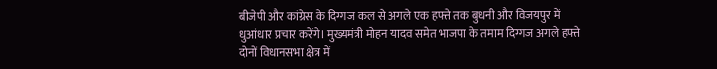बीजेपी और कांग्रेस के दिग्गज कल से अगले एक हफ्ते तक बुधनी और विजयपुर में धुआंधार प्रचार करेंगे। मुख्यमंत्री मोहन यादव समेत भाजपा के तमाम दिग्गज अगले हफ्ते दोनों विधानसभा क्षेत्र में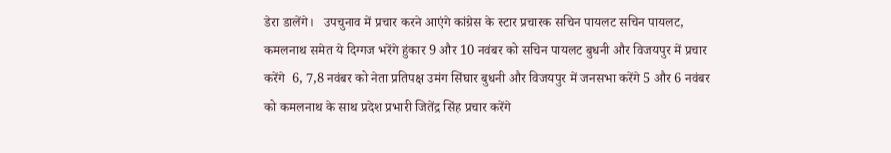डेरा डालेंगे।   उपचुनाव में प्रचार करने आएंगे कांग्रेस के स्टार प्रचारक सचिन पायलट सचिन पायलट, कमलनाथ समेत ये दिग्गज भरेंगे हुंकार 9 और 10 नवंबर को सचिन पायलट बुधनी और विजयपुर में प्रचार करेंगे  6, 7,8 नवंबर को नेता प्रतिपक्ष उमंग सिंघार बुधनी और विजयपुर में जनसभा करेंगे 5 और 6 नवंबर को कमलनाथ के साथ प्रदेश प्रभारी जितेंद्र सिंह प्रचार करेंगे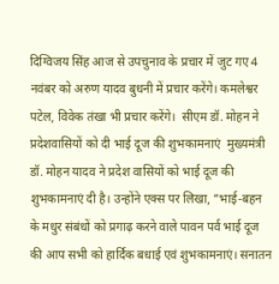दिग्विजय सिंह आज से उपचुनाव के प्रचार में जुट गए 4 नवंबर को अरुण यादव बुधनी में प्रचार करेंगे। कमलेश्वर पटेल, विवेक तंखा भी प्रचार करेंगे।  सीएम डॉ. मोहन ने प्रदेशवासियों को दी भाई दूज की शुभकामनाएं  मुख्यमंत्री डॉ. मोहन यादव ने प्रदेश वासियों को भाई दूज की शुभकामनाएं दी है। उन्होंने एक्स पर लिखा, “भाई-बहन के मधुर संबंधों को प्रगाढ़ करने वाले पावन पर्व भाई दूज की आप सभी को हार्दिक बधाई एवं शुभकामनाएं। सनातन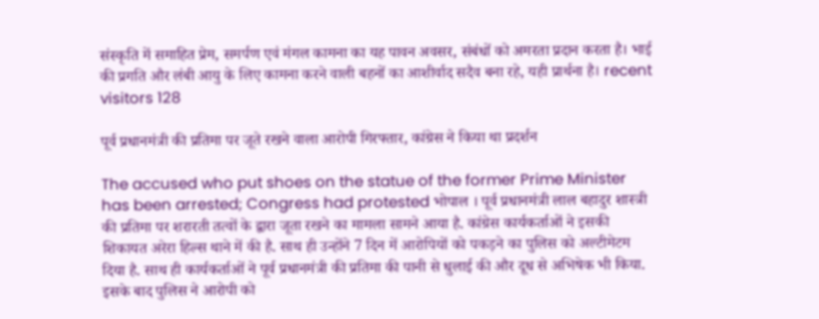संस्कृति में समाहित प्रेम, समर्पण एवं मंगल कामना का यह पावन अवसर, संबंधों को अमरता प्रदान करता है। भाई की प्रगति और लंबी आयु के लिए कामना करने वाली बहनों का आशीर्वाद सदैव बना रहे, यही प्रार्थना है। recent visitors 128

पूर्व प्रधानमंत्री की प्रतिमा पर जूते रखने वाला आरोपी गिरफ्तार, कांग्रेस ने किया था प्रदर्शन

The accused who put shoes on the statue of the former Prime Minister has been arrested; Congress had protested भोपाल । पूर्व प्रधानमंत्री लाल बहादुर शास्त्री की प्रतिमा पर शरारती तत्वों के द्वारा जूता रखने का मामला सामने आया है. कांग्रेस कार्यकर्ताओं ने इसकी शिकायत अरेरा हिल्स थाने में की है. साथ ही उन्होंने 7 दिन में आरोपियों को पकड़ने का पुलिस को अल्टीमेटम दिया है. साथ ही कार्यकर्ताओं ने पूर्व प्रधानमंत्री की प्रतिमा की पानी से धुलाई की और दूध से अभिषेक भी किया. इसके बाद पुलिस ने आरोपी को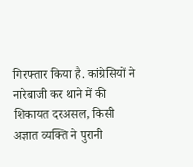गिरफ्तार किया है. कांग्रेसियों ने नारेबाजी कर थाने में की शिकायत दरअसल, किसी अज्ञात व्यक्ति ने पुरानी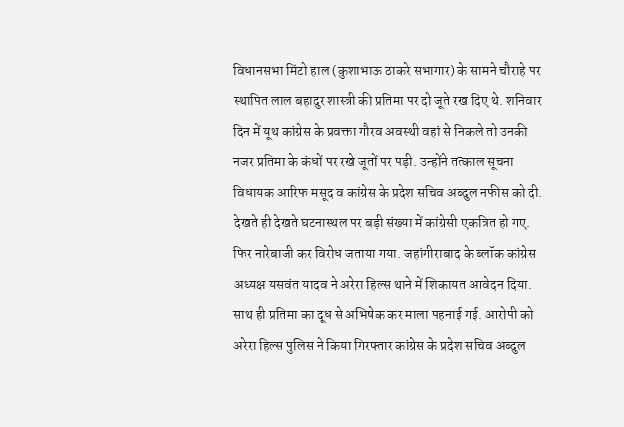विधानसभा मिंटो हाल (कुशाभाऊ ठाकरे सभागार) के सामने चौराहे पर स्थापित लाल बहादुर शास्त्री की प्रतिमा पर दो जूते रख दिए थे. शनिवार दिन में यूथ कांग्रेस के प्रवक्ता गौरव अवस्थी वहां से निकले तो उनकी नजर प्रतिमा के कंधों पर रखे जूतों पर पड़ी. उन्होंने तत्काल सूचना विधायक आरिफ मसूद व कांग्रेस के प्रदेश सचिव अब्दुल नफीस को दी. देखते ही देखते घटनास्थल पर बड़ी संख्या में कांग्रेसी एकत्रित हो गए. फिर नारेबाजी कर विरोध जताया गया. जहांगीराबाद के ब्लॉक कांग्रेस अध्यक्ष यसवंत यादव ने अरेरा हिल्स थाने में शिकायत आवेदन दिया. साथ ही प्रतिमा का दूध से अभिषेक कर माला पहनाई गई. आरोपी को अरेरा हिल्स पुलिस ने किया गिरफ्तार कांग्रेस के प्रदेश सचिव अब्दुल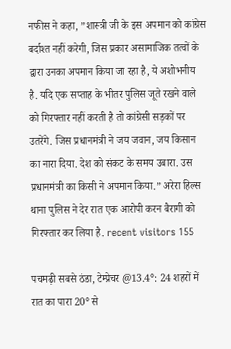नफीस ने कहा, ”शास्त्री जी के इस अपमान को कांग्रेस बर्दाश्त नहीं करेगी, जिस प्रकार असामाजिक तत्वों के द्वारा उनका अपमान किया जा रहा है, ये अशोभनीय है. यदि एक सप्ताह के भीतर पुलिस जूते रखने वाले को गिरफ्तार नहीं करती है तो कांग्रेसी सड़कों पर उतरेंगे. जिस प्रधानमंत्री ने जय जवान, जय किसान का नारा दिया. देश को संकट के समय उबारा. उस प्रधानमंत्री का किसी ने अपमान किया.” अरेरा हिल्स थाना पुलिस ने देर रात एक आरोपी करन बैरागी को गिरफ्तार कर लिया है. recent visitors 155

पचमढ़ी सबसे ठंडा, टेम्प्रेचर @13.4°: 24 शहरों में रात का पारा 20° से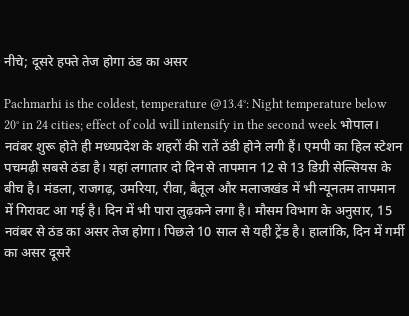नीचे; दूसरे हफ्ते तेज होगा ठंड का असर

Pachmarhi is the coldest, temperature @13.4°: Night temperature below 20° in 24 cities; effect of cold will intensify in the second week भोपाल। नवंबर शुरू होते ही मध्यप्रदेश के शहरों की रातें ठंडी होने लगी हैं। एमपी का हिल स्टेशन पचमढ़ी सबसे ठंडा है। यहां लगातार दो दिन से तापमान 12 से 13 डिग्री सेल्सियस के बीच है। मंडला, राजगढ़, उमरिया, रीवा, बैतूल और मलाजखंड में भी न्यूनतम तापमान में गिरावट आ गई है। दिन में भी पारा लुढ़कने लगा है। मौसम विभाग के अनुसार, 15 नवंबर से ठंड का असर तेज होगा। पिछले 10 साल से यही ट्रेंड है। हालांकि, दिन में गर्मी का असर दूसरे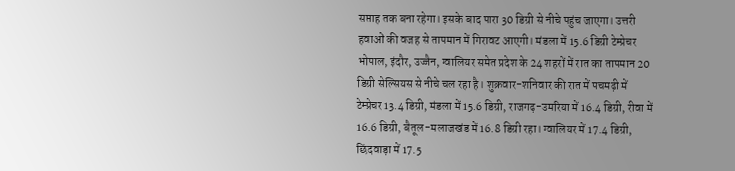सप्ताह तक बना रहेगा। इसके बाद पारा 30 डिग्री से नीचे पहुंच जाएगा। उत्तरी हवाओं की वजह से तापमान में गिरावट आएगी। मंडला में 15.6 डिग्री टेम्प्रेचर भोपाल, इंदौर, उज्जैन, ग्वालियर समेत प्रदेश के 24 शहरों में रात का तापमान 20 डिग्री सेल्सियस से नीचे चल रहा है। शुक्रवार-शनिवार की रात में पचमढ़ी में टेम्प्रेचर 13.4 डिग्री, मंडला में 15.6 डिग्री, राजगढ़-उमरिया में 16.4 डिग्री, रीवा में 16.6 डिग्री, बैतूल-मलाजखंड में 16.8 डिग्री रहा। ग्वालियर में 17.4 डिग्री, छिंदवाड़ा में 17.5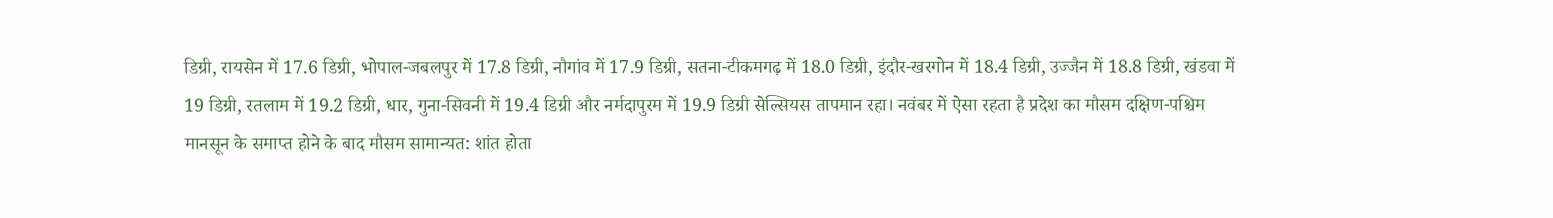डिग्री, रायसेन में 17.6 डिग्री, भोपाल-जबलपुर में 17.8 डिग्री, नौगांव में 17.9 डिग्री, सतना-टीकमगढ़ में 18.0 डिग्री, इंदौर-खरगोन में 18.4 डिग्री, उज्जैन में 18.8 डिग्री, खंडवा में 19 डिग्री, रतलाम में 19.2 डिग्री, धार, गुना-सिवनी में 19.4 डिग्री और नर्मदापुरम में 19.9 डिग्री सेल्सियस तापमान रहा। नवंबर में ऐसा रहता है प्रदेश का मौसम दक्षिण-पश्चिम मानसून के समाप्त होने के बाद मौसम सामान्यत: शांत होता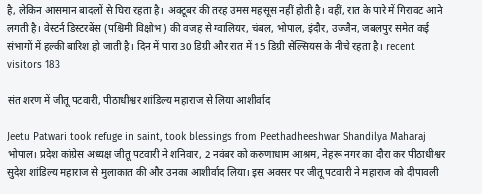है, लेकिन आसमान बादलों से घिरा रहता है। अक्टूबर की तरह उमस महसूस नहीं होती है। वहीं, रात के पारे में गिरावट आने लगती है। वेस्टर्न डिस्टरबेंस (पश्चिमी विक्षोभ) की वजह से ग्वालियर, चंबल, भोपाल, इंदौर, उज्जैन, जबलपुर समेत कई संभागों में हल्की बारिश हो जाती है। दिन में पारा 30 डिग्री और रात में 15 डिग्री सेल्सियस के नीचे रहता है। recent visitors 183

संत शरण में जीतू पटवारी, पीठाधीश्वर शांडिल्य महाराज से लिया आशीर्वाद

Jeetu Patwari took refuge in saint, took blessings from Peethadheeshwar Shandilya Maharaj भोपाल। प्रदेश कांग्रेस अध्यक्ष जीतू पटवारी ने शनिवार, 2 नवंबर को करुणाधाम आश्रम, नेहरू नगर का दौरा कर पीठाधीश्वर सुदेश शांडिल्य महाराज से मुलाकात की और उनका आशीर्वाद लिया। इस अवसर पर जीतू पटवारी ने महाराज को दीपावली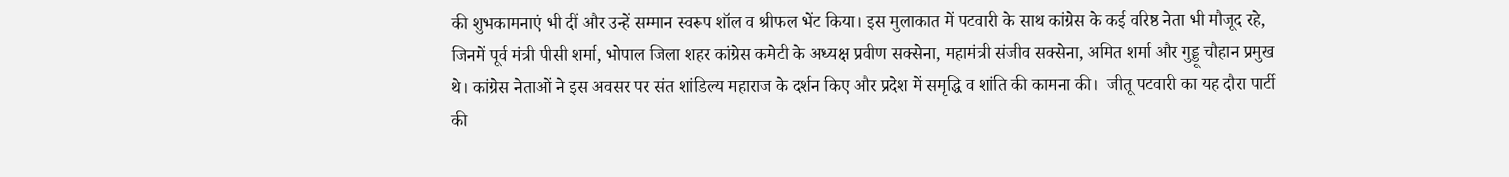की शुभकामनाएं भी दीं और उन्हें सम्मान स्वरूप शॉल व श्रीफल भेंट किया। इस मुलाकात में पटवारी के साथ कांग्रेस के कई वरिष्ठ नेता भी मौजूद रहे, जिनमें पूर्व मंत्री पीसी शर्मा, भोपाल जिला शहर कांग्रेस कमेटी के अध्यक्ष प्रवीण सक्सेना, महामंत्री संजीव सक्सेना, अमित शर्मा और गुड्डू चौहान प्रमुख थे। कांग्रेस नेताओं ने इस अवसर पर संत शांडिल्य महाराज के दर्शन किए और प्रदेश में समृद्धि व शांति की कामना की।  जीतू पटवारी का यह दौरा पार्टी की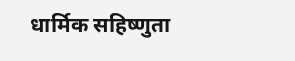धार्मिक सहिष्णुता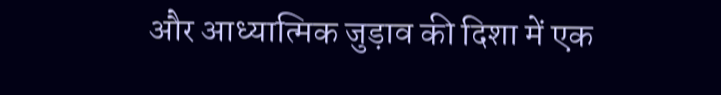और आध्यात्मिक जुड़ाव की दिशा में एक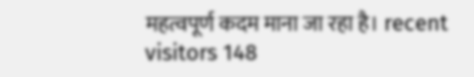महत्वपूर्ण कदम माना जा रहा है। recent visitors 148